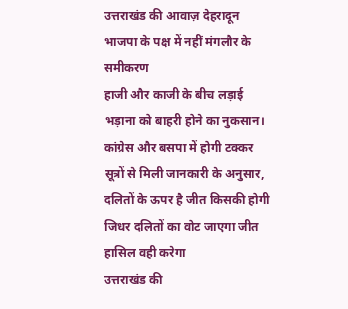उत्तराखंड की आवाज़ देहरादून
भाजपा के पक्ष में नहीं मंगलौर के समीकरण
हाजी और काजी के बीच लड़ाई भड़ाना को बाहरी होने का नुकसान।
कांग्रेस और बसपा में होगी टक्कर
सूत्रों से मिली जानकारी के अनुसार, दलितों के ऊपर है जीत किसकी होगी जिधर दलितों का वोट जाएगा जीत हासिल वही करेगा
उत्तराखंड की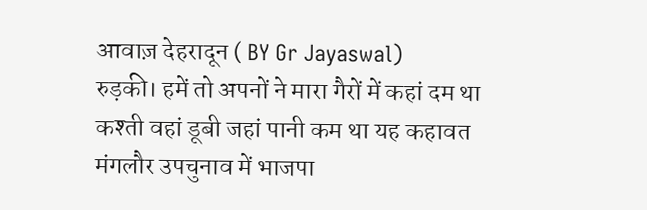आवाज़ देहरादून ( BY Gr Jayaswal)
रुड़की। हमें तो अपनों ने मारा गैरों में कहां दम था कश्ती वहां डूबी जहां पानी कम था यह कहावत मंगलौर उपचुनाव में भाजपा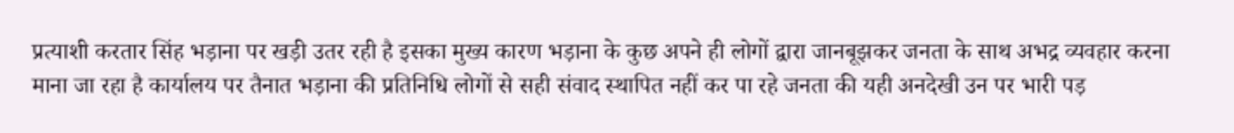प्रत्याशी करतार सिंह भड़ाना पर खड़ी उतर रही है इसका मुख्य कारण भड़ाना के कुछ अपने ही लोगों द्वारा जानबूझकर जनता के साथ अभद्र व्यवहार करना माना जा रहा है कार्यालय पर तैनात भड़ाना की प्रतिनिधि लोगों से सही संवाद स्थापित नहीं कर पा रहे जनता की यही अनदेखी उन पर भारी पड़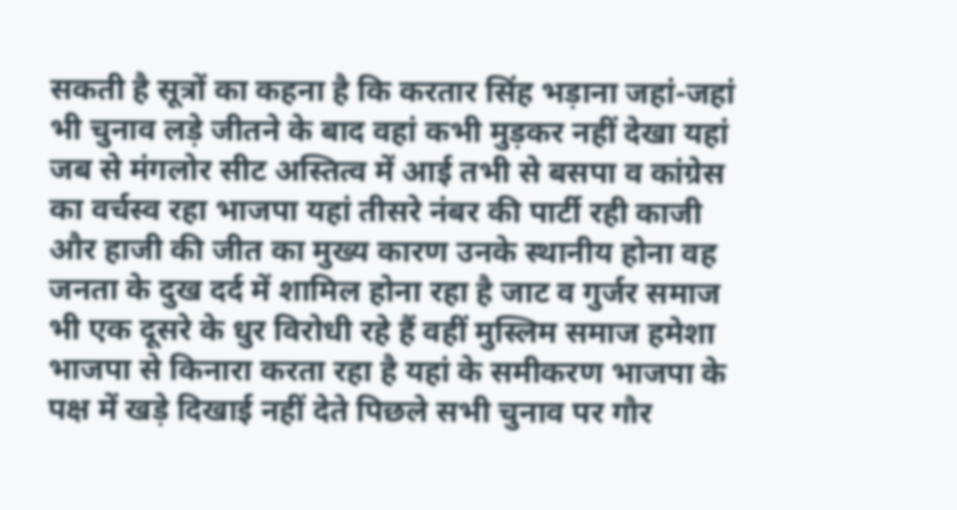सकती है सूत्रों का कहना है कि करतार सिंह भड़ाना जहां-जहां भी चुनाव लड़े जीतने के बाद वहां कभी मुड़कर नहीं देखा यहां जब से मंगलोर सीट अस्तित्व में आई तभी से बसपा व कांग्रेस का वर्चस्व रहा भाजपा यहां तीसरे नंबर की पार्टी रही काजी और हाजी की जीत का मुख्य कारण उनके स्थानीय होना वह जनता के दुख दर्द में शामिल होना रहा है जाट व गुर्जर समाज भी एक दूसरे के धुर विरोधी रहे हैं वहीं मुस्लिम समाज हमेशा भाजपा से किनारा करता रहा है यहां के समीकरण भाजपा के पक्ष में खड़े दिखाई नहीं देते पिछले सभी चुनाव पर गौर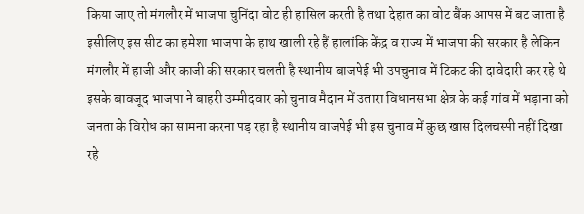किया जाए तो मंगलौर में भाजपा चुनिंदा वोट ही हासिल करती है तथा देहात का वोट बैंक आपस में बट जाता है इसीलिए इस सीट का हमेशा भाजपा के हाथ खाली रहे हैं हालांकि केंद्र व राज्य में भाजपा की सरकार है लेकिन मंगलौर में हाजी और काजी की सरकार चलती है स्थानीय बाजपेई भी उपचुनाव में टिकट की दावेदारी कर रहे थे इसके बावजूद भाजपा ने बाहरी उम्मीदवार को चुनाव मैदान में उतारा विधानसभा क्षेत्र के कई गांव में भड़ाना को जनता के विरोध का सामना करना पड़ रहा है स्थानीय वाजपेई भी इस चुनाव में कुछ खास दिलचस्पी नहीं दिखा रहे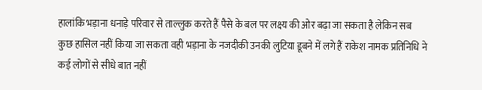हालांकि भड़ाना धनाड़े परिवार से ताल्लुक करते हैं पैसे के बल पर लक्ष्य की ओर बढ़ा जा सकता है लेकिन सब कुछ हासिल नहीं किया जा सकता वही भड़ाना के नजदीकी उनकी लुटिया डूबने में लगे हैं राकेश नामक प्रतिनिधि ने कई लोगों से सीधे बात नहीं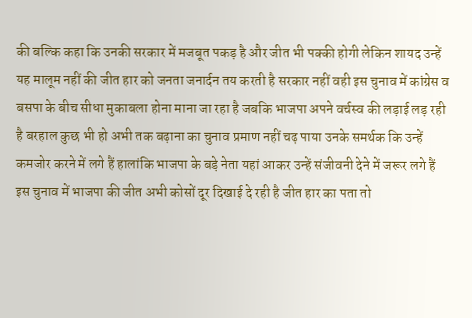की बल्कि कहा कि उनकी सरकार में मजबूत पकड़ है और जीत भी पक्की होगी लेकिन शायद उन्हें यह मालूम नहीं की जीत हार को जनता जनार्दन तय करती है सरकार नहीं वही इस चुनाव में कांग्रेस व बसपा के बीच सीधा मुकाबला होना माना जा रहा है जबकि भाजपा अपने वर्चस्व की लड़ाई लड़ रही है बरहाल कुछ भी हो अभी तक बढ़ाना का चुनाव प्रमाण नहीं चढ़ पाया उनके समर्थक कि उन्हें कमजोर करने में लगे हैं हालांकि भाजपा के बड़े नेता यहां आकर उन्हें संजीवनी देने में जरूर लगे हैं इस चुनाव में भाजपा की जीत अभी कोसों दूर दिखाई दे रही है जीत हार का पता तो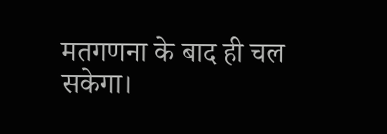मतगणना के बाद ही चल सकेगा।